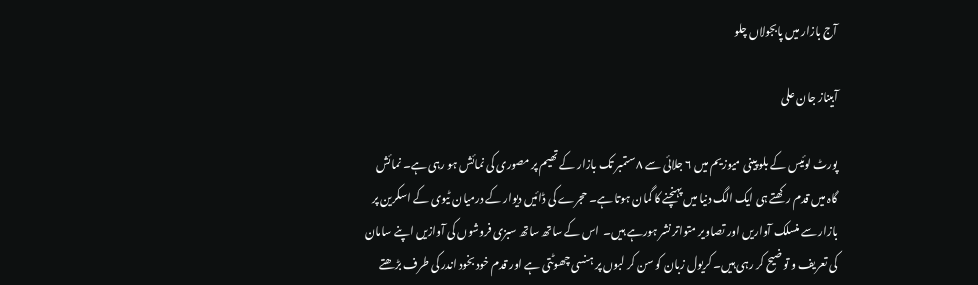آج بازار میں پابجولاں چلو

آبیناز جان علی

پورٹ لوئیس کے بلو پینی میوزیم میں ۶ جلائی سے ۸ ستمبر تک بازار کے تھیم پر مصوری کی نمائش ہو رہی ہے۔ نمائش گاہ میں قدم رکھتے ہی ایک الگ دنیا میں پہنچنے کا گمان ہوتا ہے۔ حجرے کی ڈائیں دیوار کے درمیان ٹیوی کے اسکرین پر بازار سے منسلک آواریں اور تصاویر متواتر نشر ہورہے ہیں۔  اس کے ساتھ ساتھ سبزی فروشوں کی آوازیں اپنے سامان کی تعریف و توضیح کر رہی ہیں۔ کریول زبان کو سن کر لبوں پر ہنسی چھوٹتی ہے اور قدم خود بخود اندر کی طرف بڑھتے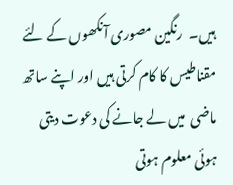ہیں۔  رنگین مصوری آنکھوں کے لئے مقناطیس کا کام کرتی ہیں اور اپنے ساتھ ماضی  میں لے جانے کی دعوت دیتی ہوئی معلوم ہوتی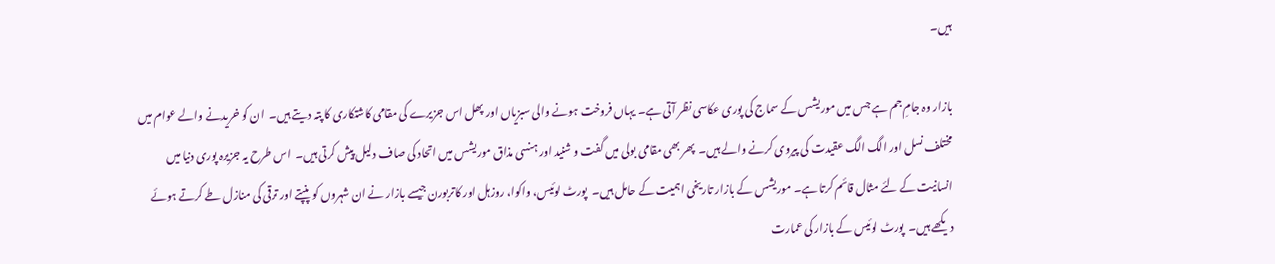ہیں۔

بازار وہ جامِ جم ہے جس میں موریشس کے سماج کی پوری عکاسی نظر آتی ہے۔ یہاں فروخت ہونے والی سبزیاں اور پھل اس جزیرے کی مقامی کاشتکاری کا پتہ دیتے ہیں۔  ان کو خریدنے والے عوام میں مختلف نسل اور الگ الگ عقیدت کی پیروی کرنے والے ہیں۔  پھر بھی مقامی بولی میں گفت و شنید اور ہنسی مذاق موریشس میں اتحاد کی صاف دلیل پیش کرتی ہیں۔  اس طرح یہ جزیرہ پوری دنیا میں انسانیت کے لئے مثال قائم کرتا ہے۔ موریشس کے بازار تاریخی اہمیت کے حامل ہیں۔  پورٹ لوئیس، واکوا، روزہل اور کاتربورن جیسے بازار نے ان شہروں کو پنپتے اور ترقی کی منازل طے کرتے ہوئے دیکھے ہیں۔  پورٹ لوئیس کے بازار کی عمارت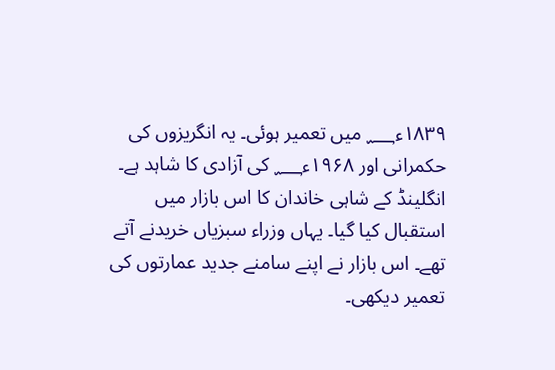۱۸۳۹ء؁ میں تعمیر ہوئی۔ یہ انگریزوں کی حکمرانی اور ۱۹۶۸ء؁ کی آزادی کا شاہد ہے۔ انگلینڈ کے شاہی خاندان کا اس بازار میں استقبال کیا گیا۔ یہاں وزراء سبزیاں خریدنے آتے تھے۔ اس بازار نے اپنے سامنے جدید عمارتوں کی تعمیر دیکھی۔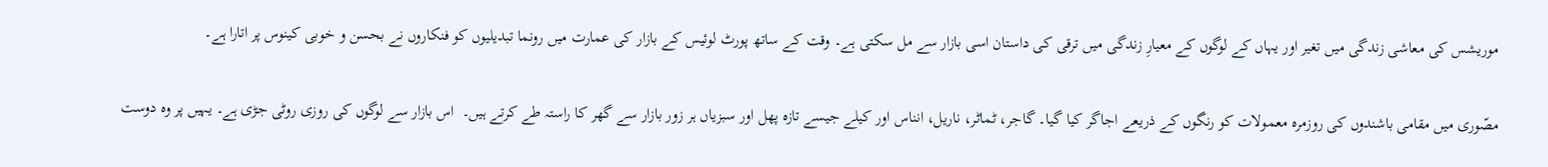موریشس کی معاشی زندگی میں تغیر اور یہاں کے لوگوں کے معیارِ زندگی میں ترقی کی داستان اسی بازار سے مل سکتی ہے۔ وقت کے ساتھ پورٹ لوئیس کے بازار کی عمارت میں رونما تبدیلیوں کو فنکاروں نے بحسن و خوبی کینوس پر اتارا ہے۔

مصّوری میں مقامی باشندوں کی روزمرہ معمولات کو رنگوں کے ذریعے اجاگر کیا گیا۔ گاجر، ٹماٹر، ناریل، انناس اور کیلے جیسے تازہ پھل اور سبزیاں ہر زور بازار سے گھر کا راستہ طے کرتے ہیں۔  اس بازار سے لوگوں کی روزی روٹی جڑی ہے۔ یہیں پر وہ دوست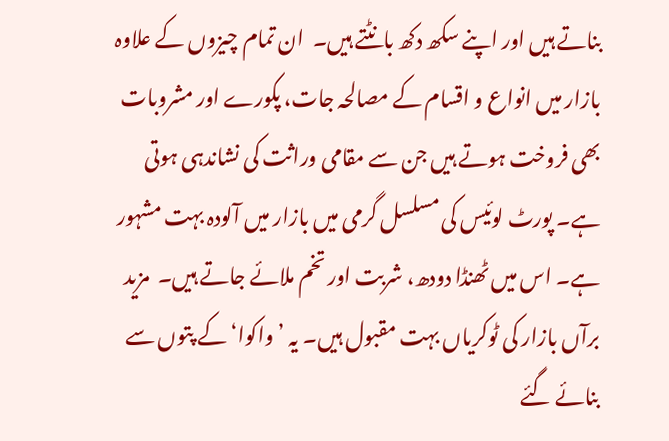بناتے ہیں اور اپنے سکھ دکھ بانٹتے ہیں۔  ان تمام چیزوں کے علاوہ بازار میں انواع و اقسام کے مصالحہ جات، پکورے اور مشروبات بھی فروخت ہوتے ہیں جن سے مقامی وراثت کی نشاندہی ہوتی ہے۔ پورٹ لوئیس کی مسلسل گرمی میں بازار میں آلودہ بہت مشہور ہے۔ اس میں ٹھنڈا دودھ، شربت اور تخم ملائے جاتے ہیں۔  مزید برآں بازار کی ٹوکریاں بہت مقبول ہیں۔ یہ ’واکوا‘ کے پتوں سے بنائے گئے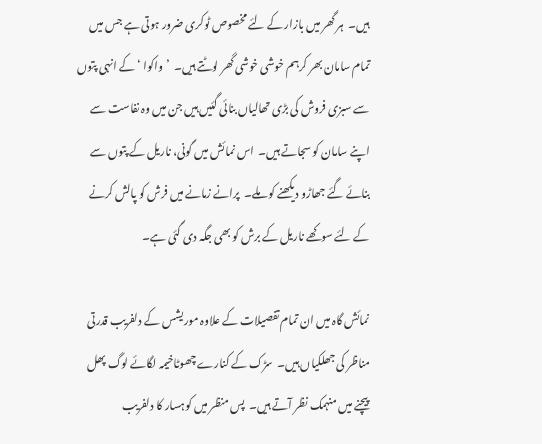ہیں۔  ہر گھر میں بازار کے لئے مخصوص ٹوکری ضرور ہوتی ہے جس میں تمام سامان بھر کرہم خوشی خوشی گھر لوٹتے ہیں۔  ’واکوا ‘کے انہی پتوں سے سبزی فروش کی بڑی تھالیاں بنائی گئیں ہیں جن میں وہ نفاست سے اپنے سامان کو سجاتے ہیں۔  اس نمائش میں گونی، ناریل کے پتوں سے بنائے گئے جھاڑو دیکھنے کو ملے۔  پرانے زمانے میں فرش کو پالش کرنے کے لئے سوکھے ناریل کے برش کو بھی جگہ دی گئی ہے۔

نمائش گاہ میں ان تمام تفصیلات کے علاوہ موریشس کے دلفریب قدرتی مناظر کی جھلکیاں ہیں۔  سڑک کے کنارے چھوٹاخیمہ لگائے لوگ پھل پیچنے میں منہمک نظر آتے ہیں۔  پس منظر میں کوہسار کا دلفریب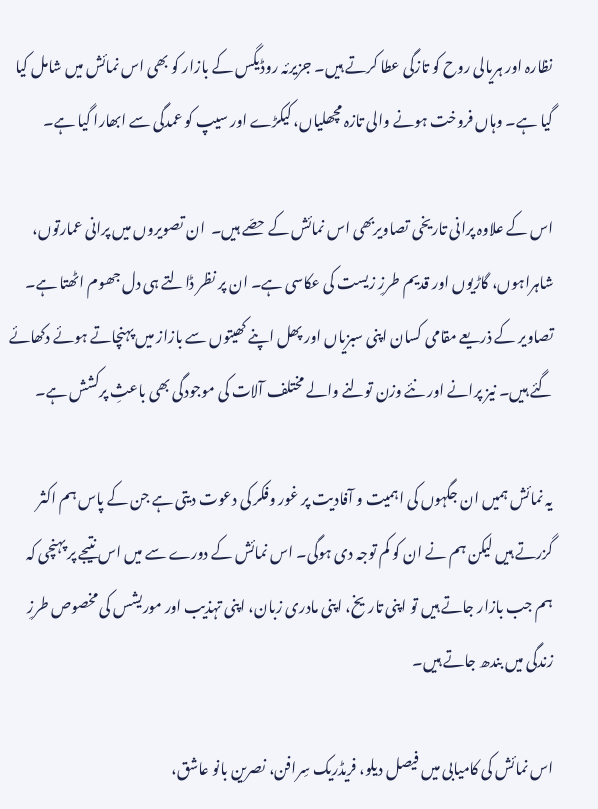نظارہ اور ہریالی روح کو تازگی عطا کرتے ہیں۔ جزیرئہ روڈیگس کے بازار کو بھی اس نمائش میں شامل کیا گیا ہے۔ وہاں فروخت ہونے والی تازہ مچھلیاں، کیکڑے اور سیپ کو عمدگی سے ابھارا گیا ہے۔

اس کے علاوہ پرانی تاریخی تصاویربھی اس نمائش کے حصّے ہیں۔  ان تصویروں میں پرانی عمارتوں، شاہراہوں، گاڑیوں اور قدیم طرزِ زیست کی عکاسی ہے۔ ان پر نظر ڈالتے ہی دل جھوم اٹھتا ہے۔ تصاویر کے ذریعے مقامی کسان اپنی سبزیاں اور پھل اپنے کھیتوں سے بازاز میں پہنچاتے ہوئے دکھائے  گئے ہیں۔ نیز پرانے اور نئے وزن تولنے والے مختلف آلات کی موجودگی بھی باعثِ پرکشش ہے۔

یہ نمائش ہمیں ان جگہوں کی اہمیت و آفادیت پر غور وفکر کی دعوت دیتی ہے جن کے پاس ہم اکثر گزرتے ہیں لیکن ہم نے ان کو کم توجہ دی ہوگی۔ اس نمائش کے دورے سے میں اس نتیجے پر پہنچی کہ ہم جب بازار جاتے ہیں تو اپنی تاریخ، اپنی مادری زبان، اپنی تہذیب اور موریشس کی مخصوص طرزِ زندگی میں بندھ جاتے ہیں۔

اس نمائش کی کامیابی میں فیصل دیلو، فریڈریک سِرافن، نصرین بانو عاشق،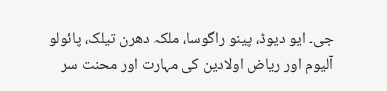جی۔ ایو دیوڈ، پینو راگوسا، ملکہ دھرن تیلک، پائولو آلیوم اور ریاض اولادین کی مہارت اور محنت سر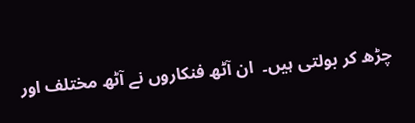چڑھ کر بولتی ہیں۔  ان آٹھ فنکاروں نے آٹھ مختلف اور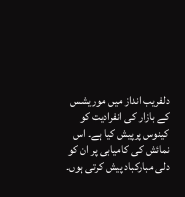دلفریب انداز میں موریشس کے بازار کی انفرادیت کو کینوس پرپیش کیا ہے۔ اس نمائش کی کامیابی پر ان کو دلی مبارکباد پیش کرتی ہوں۔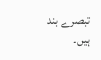تبصرے بند ہیں۔